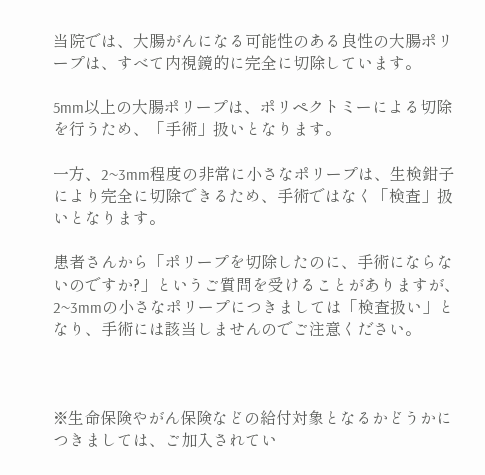当院では、大腸がんになる可能性のある良性の大腸ポリープは、すべて内視鏡的に完全に切除しています。

5mm以上の大腸ポリープは、ポリペクトミーによる切除を行うため、「手術」扱いとなります。

一方、2~3mm程度の非常に小さなポリープは、生検鉗子により完全に切除できるため、手術ではなく「検査」扱いとなります。

患者さんから「ポリープを切除したのに、手術にならないのですか?」というご質問を受けることがありますが、2~3mmの小さなポリープにつきましては「検査扱い」となり、手術には該当しませんのでご注意ください。



※生命保険やがん保険などの給付対象となるかどうかにつきましては、ご加入されてい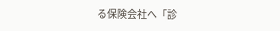る保険会社へ「診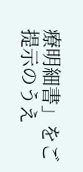療明細書」をご提示のうえ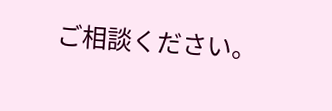ご相談ください。